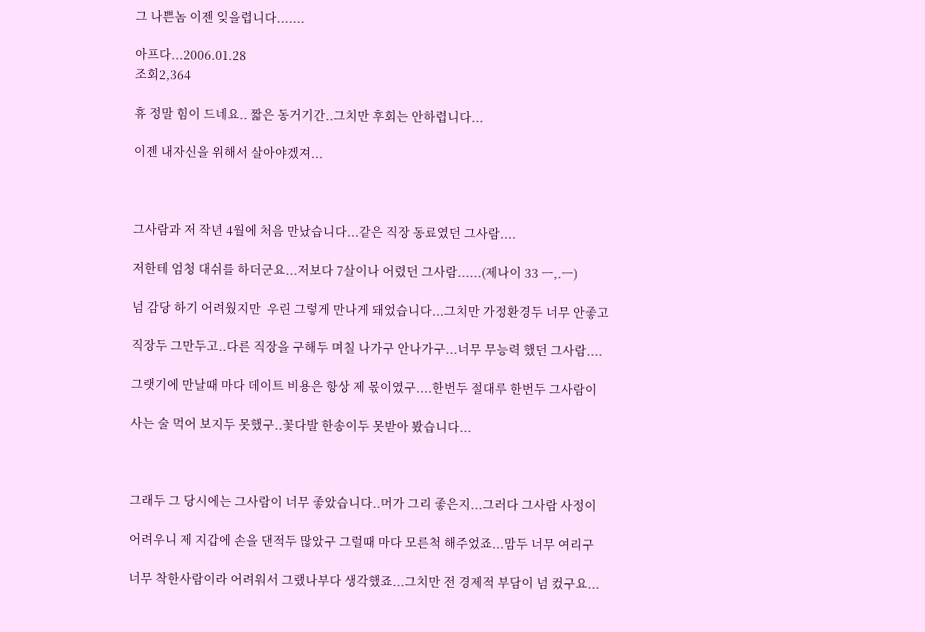그 나쁜놈 이젠 잊을렵니다.......

아프다...2006.01.28
조회2,364

휴 정말 힘이 드네요.. 짧은 동거기간..그치만 후회는 안하렵니다...

이젠 내자신을 위해서 살아야겠져...



그사람과 저 작년 4월에 처음 만났습니다...같은 직장 동료였던 그사람....

저한테 엄청 대쉬를 하더군요...저보다 7살이나 어렸던 그사람......(제나이 33 ㅡ,.ㅡ)

넘 감당 하기 어려웠지만  우린 그렇게 만나게 돼었습니다...그치만 가정환경두 너무 안좋고

직장두 그만두고..다른 직장을 구해두 며칠 나가구 안나가구...너무 무능력 했던 그사람....

그랫기에 만날때 마다 데이트 비용은 항상 제 몫이였구....한번두 절대루 한번두 그사람이

사는 술 먹어 보지두 못했구..꽃다발 한송이두 못받아 봤습니다...



그래두 그 당시에는 그사람이 너무 좋았습니다..머가 그리 좋은지...그러다 그사람 사정이

어려우니 제 지갑에 손을 댄적두 많았구 그럴때 마다 모른척 해주었죠...맘두 너무 여리구

너무 착한사람이라 어려워서 그랬나부다 생각했죠...그치만 전 경제적 부담이 넘 컸구요...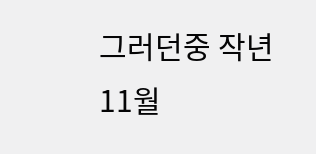그러던중 작년 11월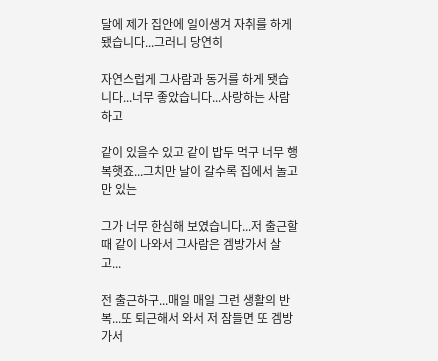달에 제가 집안에 일이생겨 자취를 하게 됐습니다...그러니 당연히

자연스럽게 그사람과 동거를 하게 됏습니다...너무 좋았습니다...사랑하는 사람하고

같이 있을수 있고 같이 밥두 먹구 너무 행복햇죠...그치만 날이 갈수록 집에서 놀고만 있는

그가 너무 한심해 보였습니다...저 출근할때 같이 나와서 그사람은 겜방가서 살고...

전 출근하구...매일 매일 그런 생활의 반복...또 퇴근해서 와서 저 잠들면 또 겜방가서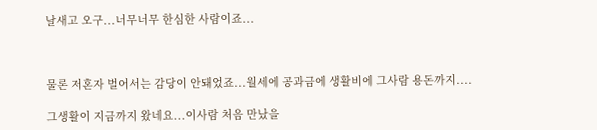날새고 오구...너무너무 한심한 사람이죠...



물론 저혼자 벌어서는 감당이 안돼었죠...월세에 공과금에 생활비에 그사람 용돈까지....

그생활이 지금까지 왔네요...이사람 처음 만났을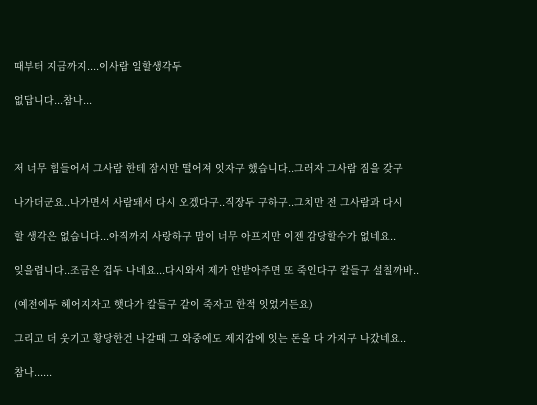때부터 지금까지....이사람 일할생각두

없답니다...참나...



저 너무 힘들어서 그사람 한테 잠시만 떨어져 잇자구 했습니다..그러자 그사람 짐을 갖구

나가더군요..나가면서 사람돼서 다시 오겠다구..직장두 구하구..그치만 전 그사람과 다시

할 생각은 없습니다...아직까지 사랑하구 맘이 너무 아프지만 이젠 감당할수가 없네요..

잊을렵니다..조금은 겁두 나네요...다시와서 제가 안받아주면 또 죽인다구 칼들구 설칠까바..

(예전에두 헤어지자고 햇다가 칼들구 같이 죽자고 한적 잇었거든요)

그리고 더 웃기고 황당한건 나갈때 그 와중에도 제지갑에 잇는 돈을 다 가지구 나갔네요..

참나......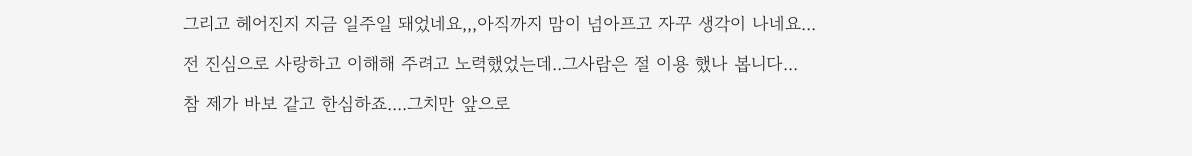그리고 헤어진지 지금 일주일 돼었네요,,,아직까지 맘이 넘아프고 자꾸 생각이 나네요...

전 진심으로 사랑하고 이해해 주려고 노력했었는데..그사람은 절 이용 했나 봅니다...

참 제가 바보 같고 한심하죠....그치만 앞으로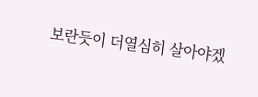보란듯이 더열심히 살아야겠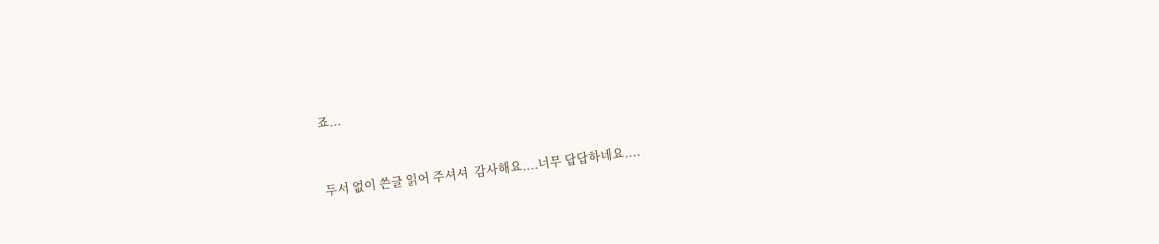죠...



두서 없이 쓴글 읽어 주셔셔  감사해요....너무 답답하네요....